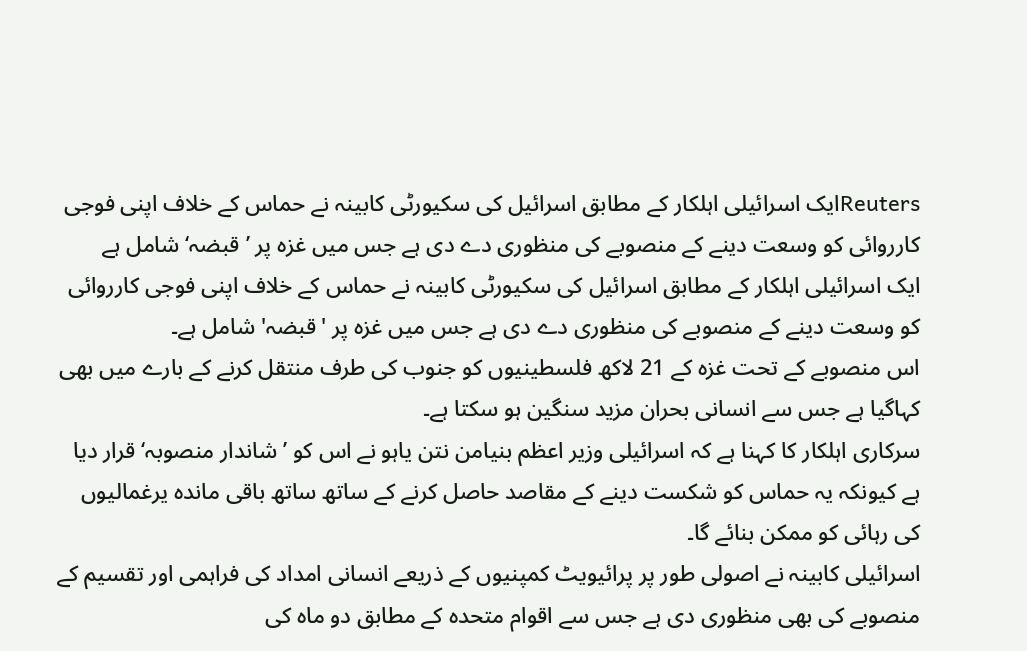Reutersایک اسرائیلی اہلکار کے مطابق اسرائیل کی سکیورٹی کابینہ نے حماس کے خلاف اپنی فوجی کارروائی کو وسعت دینے کے منصوبے کی منظوری دے دی ہے جس میں غزہ پر ’قبضہ‘ شامل ہے
ایک اسرائیلی اہلکار کے مطابق اسرائیل کی سکیورٹی کابینہ نے حماس کے خلاف اپنی فوجی کارروائی کو وسعت دینے کے منصوبے کی منظوری دے دی ہے جس میں غزہ پر 'قبضہ' شامل ہے۔
اس منصوبے کے تحت غزہ کے 21 لاکھ فلسطینیوں کو جنوب کی طرف منتقل کرنے کے بارے میں بھی کہاگیا ہے جس سے انسانی بحران مزید سنگین ہو سکتا ہے۔
سرکاری اہلکار کا کہنا ہے کہ اسرائیلی وزیر اعظم بنیامن نتن یاہو نے اس کو ’شاندار منصوبہ‘ قرار دیا ہے کیونکہ یہ حماس کو شکست دینے کے مقاصد حاصل کرنے کے ساتھ ساتھ باقی ماندہ یرغمالیوں کی رہائی کو ممکن بنائے گا۔
اسرائیلی کابینہ نے اصولی طور پر پرائیویٹ کمپنیوں کے ذریعے انسانی امداد کی فراہمی اور تقسیم کے منصوبے کی بھی منظوری دی ہے جس سے اقوام متحدہ کے مطابق دو ماہ کی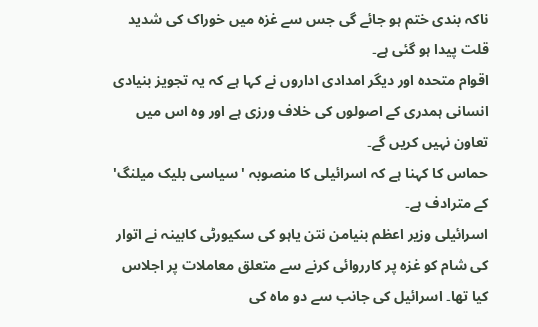ناکہ بندی ختم ہو جائے گی جس سے غزہ میں خوراک کی شدید قلت پیدا ہو گئی ہے۔
اقوام متحدہ اور دیگر امدادی اداروں نے کہا ہے کہ یہ تجویز بنیادی انسانی ہمدری کے اصولوں کی خلاف ورزی ہے اور وہ اس میں تعاون نہیں کریں گے۔
حماس کا کہنا ہے کہ اسرائیلی کا منصوبہ 'سیاسی بلیک میلنگ' کے مترادف ہے۔
اسرائیلی وزیر اعظم بنیامن نتن یاہو کی سکیورٹی کابینہ نے اتوار کی شام کو غزہ پر کارروائی کرنے سے متعلق معاملات پر اجلاس کیا تھا۔ اسرائیل کی جانب سے دو ماہ کی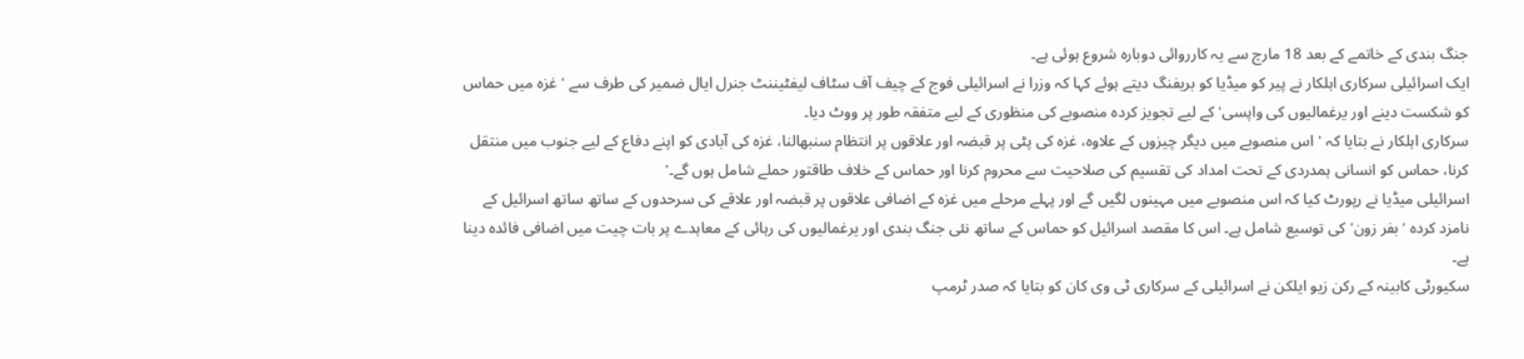جنگ بندی کے خاتمے کے بعد 18 مارچ سے یہ کارروائی دوبارہ شروع ہوئی ہے۔
ایک اسرائیلی سرکاری اہلکار نے پیر کو میڈیا کو بریفنگ دیتے ہوئے کہا کہ وزرا نے اسرائیلی فوج کے چیف آف سٹاف لیفٹیننٹ جنرل ایال ضمیر کی طرف سے 'غزہ میں حماس کو شکست دینے اور یرغمالیوں کی واپسی' کے لیے تجویز کردہ منصوبے کی منظوری کے لیے متفقہ طور پر ووٹ دیا۔
سرکاری اہلکار نے بتایا کہ ' اس منصوبے میں دیگر چیزوں کے علاوہ، غزہ کی پٹی پر قبضہ اور علاقوں پر انتظام سنبھالنا، غزہ کی آبادی کو اپنے دفاع کے لیے جنوب میں منتقل کرنا، حماس کو انسانی ہمدردی کے تحت امداد کی تقسیم کی صلاحیت سے محروم کرنا اور حماس کے خلاف طاقتور حملے شامل ہوں گے۔'
اسرائیلی میڈیا نے رپورٹ کیا کہ اس منصوبے میں مہینوں لگیں گے اور پہلے مرحلے میں غزہ کے اضافی علاقوں پر قبضہ اور علاقے کی سرحدوں کے ساتھ ساتھ اسرائیل کے نامزد کردہ 'بفر زون' کی توسیع شامل ہے۔ اس کا مقصد اسرائیل کو حماس کے ساتھ نئی جنگ بندی اور یرغمالیوں کی رہائی کے معاہدے پر بات چیت میں اضافی فائدہ دینا ہے۔
سکیورٹی کابینہ کے رکن زیو ایلکن نے اسرائیلی کے سرکاری ٹی وی کان کو بتایا کہ صدر ٹرمپ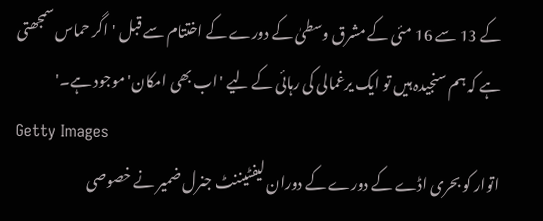کے 13 سے 16 مئی کے مشرق وسطیٰ کے دورے کے اختتام سے قبل 'اگر حماس سمجھتی ہے کہ ہم سنجیدہ ہیں تو ایک یرغمالی کی رہائی کے لیے 'اب بھی امکان' موجود ہے۔'
Getty Images
اتوار کو بحری اڈے کے دورے کے دوران لیفٹیننٹ جنرل ضمیر نے خصوصی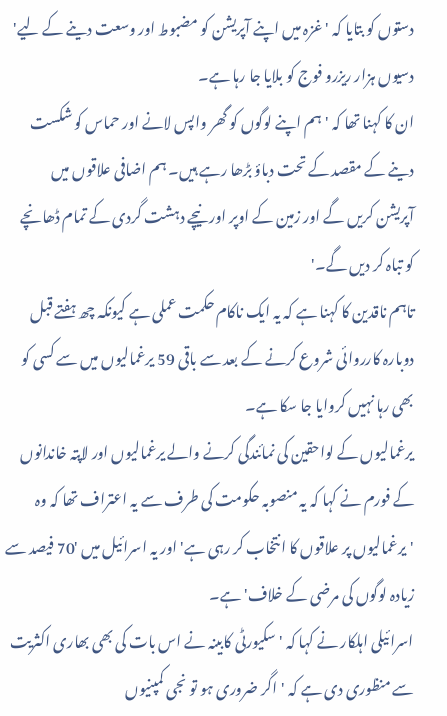دستوں کو بتایا کہ 'غزہ میں اپنے آپریشن کو مضبوط اور وسعت دینے کے لیے' دسیوں ہزار ریزرو فوج کو بلایا جا رہا ہے۔
ان کا کہنا تھا کہ 'ہم اپنے لوگوں کو گھر واپس لانے اور حماس کو شکست دینے کے مقصد کے تحت دباؤ بڑھا رہے ہیں۔ ہم اضافی علاقوں میں آپریشن کریں گے اور زمین کے اوپر اور نیچے دہشت گردی کے تمام ڈھانچے کو تباہ کر دیں گے۔'
تاہم ناقدین کا کہنا ہے کہ یہ ایک ناکام حکمت عملی ہے کیونکہ چھ ہفتے قبل دوبارہ کارروائی شروع کرنے کے بعد سے باقی 59 یرغمالیوں میں سے کسی کو بھی رہا نہیں کروایا جا سکا ہے۔
یرغمالیوں کے لواحقین کی نمائندگی کرنے والے یرغمالیوں اور لاپتہ خاندانوں کے فورم نے کہا کہ یہ منصوبہ حکومت کی طرف سے یہ اعتراف تھا کہ وہ 'یرغمالیوں پر علاقوں کا انتخاب کر رہی ہے' اور یہ اسرائیل میں '70 فیصد سے زیادہ لوگوں کی مرضی کے خلاف' ہے۔
اسرائیلی اہلکار نے کہا کہ 'سکیورٹی کابینہ نے اس بات کی بھی بھاری اکثریت سے منظوری دی ہے کہ 'اگر ضروری ہو تو نجی کمپنیوں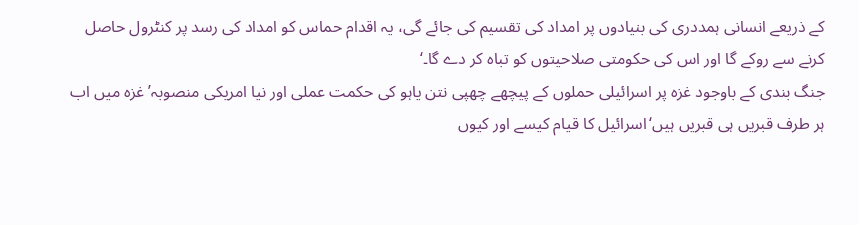کے ذریعے انسانی ہمددری کی بنیادوں پر امداد کی تقسیم کی جائے گی، یہ اقدام حماس کو امداد کی رسد پر کنٹرول حاصل کرنے سے روکے گا اور اس کی حکومتی صلاحیتوں کو تباہ کر دے گا۔‘
جنگ بندی کے باوجود غزہ پر اسرائیلی حملوں کے پیچھے چھپی نتن یاہو کی حکمت عملی اور نیا امریکی منصوبہ’غزہ میں اب ہر طرف قبریں ہی قبریں ہیں‘اسرائیل کا قیام کیسے اور کیوں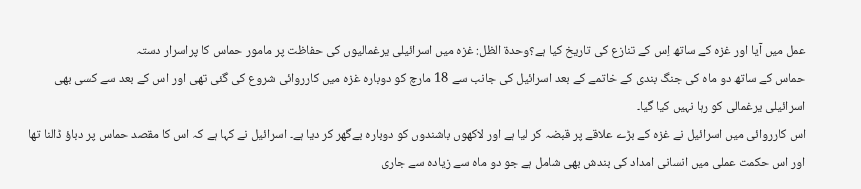عمل میں آیا اور غزہ کے ساتھ اِس کے تنازع کی تاریخ کیا ہے؟وحدۃ الظل: غزہ میں اسرائیلی یرغمالیوں کی حفاظت پر مامور حماس کا پراسرار دستہ
حماس کے ساتھ دو ماہ کی جنگ بندی کے خاتمے کے بعد اسرائیل کی جانب سے 18 مارچ کو دوبارہ غزہ میں کارروائی شروع کی گئی تھی اور اس کے بعد سے کسی بھی اسرائیلی یرغمالی کو رہا نہیں کیا گیا۔
اس کارروائی میں اسرائیل نے غزہ کے بڑے علاقے پر قبضہ کر لیا ہے اور لاکھوں باشندوں کو دوبارہ بےگھر کر دیا ہے۔ اسرائیل نے کہا ہے کہ اس کا مقصد حماس پر دباؤ ڈالنا تھا اور اس حکمت عملی میں انسانی امداد کی بندش بھی شامل ہے جو دو ماہ سے زیادہ سے جاری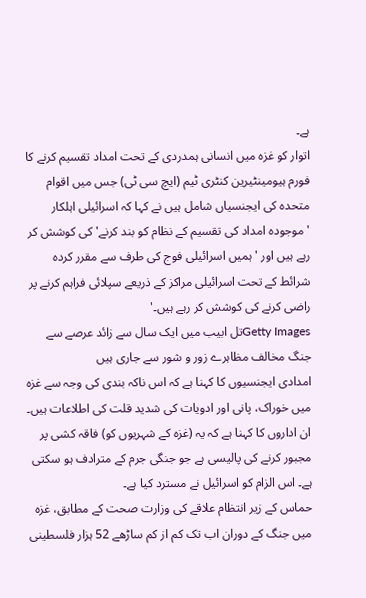ہے۔
اتوار کو غزہ میں انسانی ہمدردی کے تحت امداد تقسیم کرنے کا فورم ہیومینٹیرین کنٹری ٹیم (ایچ سی ٹی) جس میں اقوام متحدہ کی ایجنسیاں شامل ہیں نے کہا کہ اسرائیلی اہلکار 'موجودہ امداد کی تقسیم کے نظام کو بند کرنے' کی کوشش کر رہے ہیں اور 'ہمیں اسرائیلی فوج کی طرف سے مقرر کردہ شرائط کے تحت اسرائیلی مراکز کے ذریعے سپلائی فراہم کرنے پر راضی کرنے کی کوشش کر رہے ہیں۔'
Getty Imagesتل ابیب میں ایک سال سے زائد عرصے سے جنگ مخالف مظاہرے زور و شور سے جاری ہیں
امدادی ایجنسیوں کا کہنا ہے کہ اس ناکہ بندی کی وجہ سے غزہ میں خوراک، پانی اور ادویات کی شدید قلت کی اطلاعات ہیں۔ ان اداروں کا کہنا ہے کہ یہ (غزہ کے شہریوں کو) فاقہ کشی پر مجبور کرنے کی پالیسی ہے جو جنگی جرم کے مترادف ہو سکتی ہے۔ اس الزام کو اسرائیل نے مسترد کیا ہے۔
حماس کے زیر انتظام علاقے کی وزارت صحت کے مطابق، غزہ میں جنگ کے دوران اب تک کم از کم ساڑھے 52 ہزار فلسطینی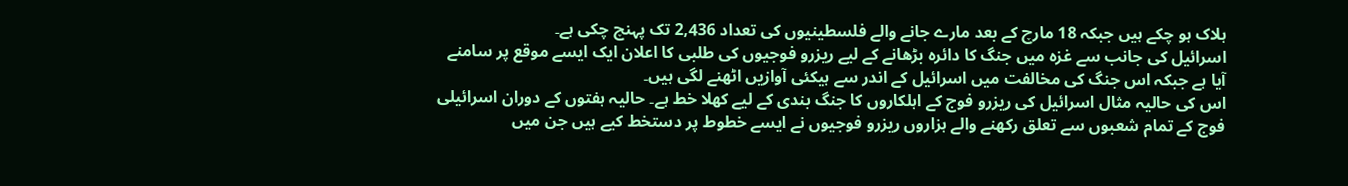ہلاک ہو چکے ہیں جبکہ 18 مارچ کے بعد مارے جانے والے فلسطینیوں کی تعداد 2,436 تک پہنچ چکی ہے۔
اسرائیل کی جانب سے غزہ میں جنگ کا دائرہ بڑھانے کے لیے ریزرو فوجیوں کی طلبی کا اعلان ایک ایسے موقع پر سامنے آیا ہے جبکہ اس جنگ کی مخالفت میں اسرائیل کے اندر سے ہیکئی آوازیں اٹھنے لگی ہیں۔
اس کی حالیہ مثال اسرائیل کی ریزرو فوج کے اہلکاروں کا جنگ بندی کے لیے کھلا خط ہے۔ حالیہ ہفتوں کے دوران اسرائیلی فوج کے تمام شعبوں سے تعلق رکھنے والے ہزاروں ریزرو فوجیوں نے ایسے خطوط پر دستخط کیے ہیں جن میں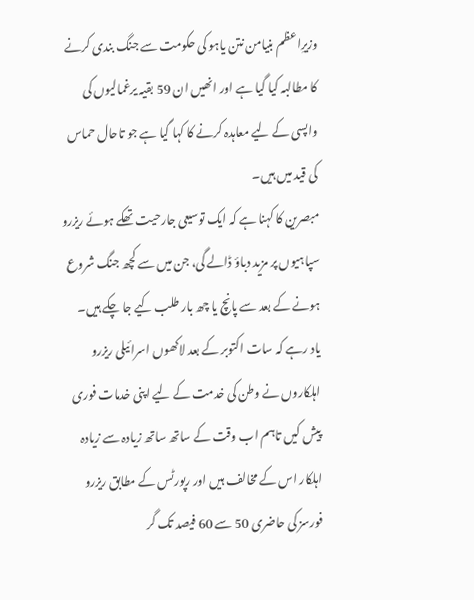وزیرِاعظم بنیامن نتن یاہو کی حکومت سے جنگ بندی کرنے کا مطالبہ کیا گیا ہے اور انھیں ان 59 بقیہ یرغمالیوں کی واپسی کے لیے معاہدہ کرنے کا کہا گیا ہے جو تاحال حماس کی قید میں ہیں۔
مبصرین کا کہنا ہے کہ ایک توسیعی جارحیت تھکے ہوئے ریزرو سپاہیوں پر مزید دباؤ ڈالے گی، جن میں سے کچھ جنگ شروع ہونے کے بعد سے پانچ یا چھ بار طلب کیے جا چکے ہیں۔
یاد رہے کہ سات اکتوبر کے بعد لاکھوں اسرائیلی ریزرو اہلکاروں نے وطن کی خدمت کے لیے اپنی خدمات فوری پیش کیں تاہم اب وقت کے ساتھ ساتھ زیادہ سے زیادہ اہلکار اس کے مخالف ہیں اور رپورٹس کے مطابق ریزرو فورسز کی حاضری 50 سے 60 فیصد تک گر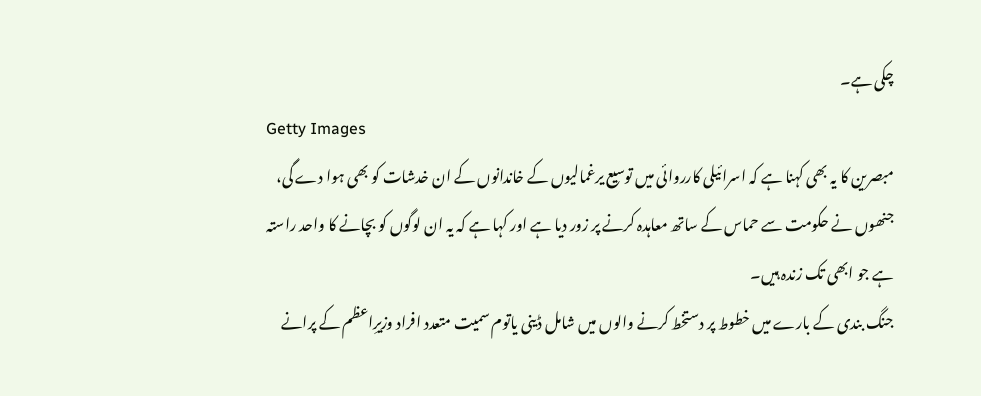چکی ہے۔
Getty Images
مبصرین کا یہ بھی کہنا ہے کہ اسرائیلی کارروائی میں توسیع یرغمالیوں کے خاندانوں کے ان خدشات کو بھی ہوا دے گی، جنھوں نے حکومت سے حماس کے ساتھ معاہدہ کرنے پر زور دیا ہے اور کہا ہے کہ یہ ان لوگوں کو بچانے کا واحد راستہ ہے جو ابھی تک زندہ ہیں۔
جنگ بندی کے بارے میں خطوط پر دستخط کرنے والوں میں شامل ڈینی یاتوم سمیت متعدد افراد وزیرِاعظم کے پرانے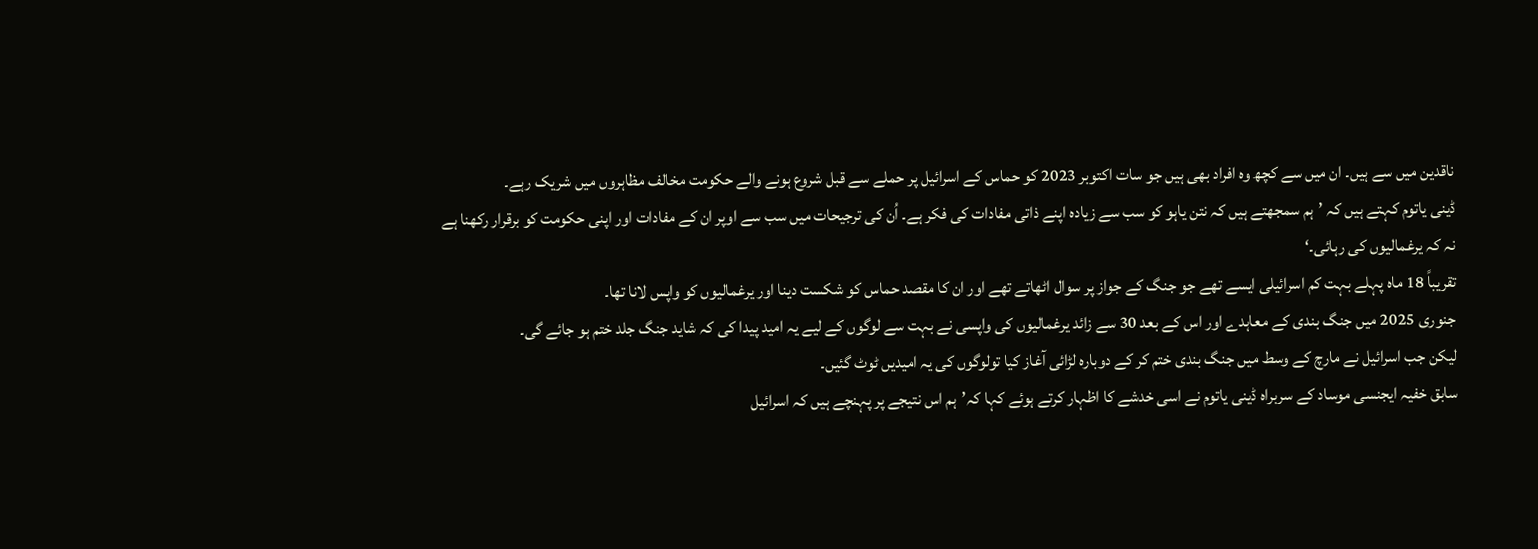ناقدین میں سے ہیں۔ ان میں سے کچھ وہ افراد بھی ہیں جو سات اکتوبر 2023 کو حماس کے اسرائیل پر حملے سے قبل شروع ہونے والے حکومت مخالف مظاہروں میں شریک رہے۔
ڈینی یاتوم کہتے ہیں کہ ’ہم سمجھتے ہیں کہ نتن یاہو کو سب سے زیادہ اپنے ذاتی مفادات کی فکر ہے۔ اُن کی ترجیحات میں سب سے اوپر ان کے مفادات اور اپنی حکومت کو برقرار رکھنا ہے نہ کہ یرغمالیوں کی رہائی۔‘
تقریباً 18 ماہ پہلے بہت کم اسرائیلی ایسے تھے جو جنگ کے جواز پر سوال اٹھاتے تھے اور ان کا مقصد حماس کو شکست دینا اور یرغمالیوں کو واپس لانا تھا۔
جنوری 2025 میں جنگ بندی کے معاہدے اور اس کے بعد 30 سے زائد یرغمالیوں کی واپسی نے بہت سے لوگوں کے لیے یہ امید پیدا کی کہ شاید جنگ جلد ختم ہو جائے گی۔
لیکن جب اسرائیل نے مارچ کے وسط میں جنگ بندی ختم کر کے دوبارہ لڑائی آغاز کیا تولوگوں کی یہ امیدیں ٹوٹ گئیں۔
سابق خفیہ ایجنسی موساد کے سربراہ ڈینی یاتوم نے اسی خدشے کا اظہار کرتے ہوئے کہا کہ’ہم اس نتیجے پر پہنچے ہیں کہ اسرائیل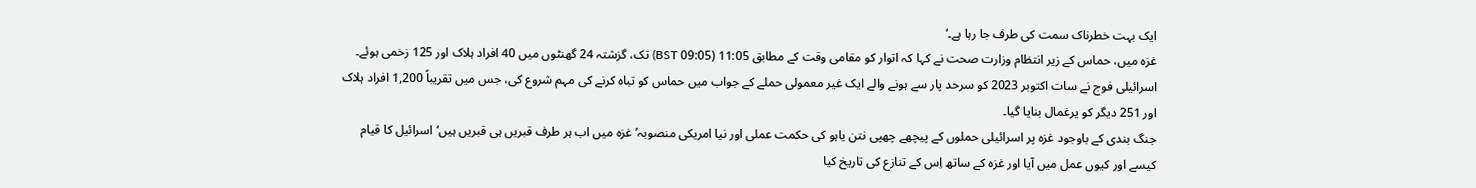ایک بہت خطرناک سمت کی طرف جا رہا ہے۔‘
غزہ میں، حماس کے زیر انتظام وزارت صحت نے کہا کہ اتوار کو مقامی وقت کے مطابق 11:05 (09:05 BST) تک، گزشتہ 24 گھنٹوں میں 40 افراد ہلاک اور 125 زخمی ہوئے۔
اسرائیلی فوج نے سات اکتوبر 2023 کو سرحد پار سے ہونے والے ایک غیر معمولی حملے کے جواب میں حماس کو تباہ کرنے کی مہم شروع کی، جس میں تقریباً 1,200 افراد ہلاک اور 251 دیگر کو یرغمال بنایا گیا۔
جنگ بندی کے باوجود غزہ پر اسرائیلی حملوں کے پیچھے چھپی نتن یاہو کی حکمت عملی اور نیا امریکی منصوبہ’غزہ میں اب ہر طرف قبریں ہی قبریں ہیں‘اسرائیل کا قیام کیسے اور کیوں عمل میں آیا اور غزہ کے ساتھ اِس کے تنازع کی تاریخ کیا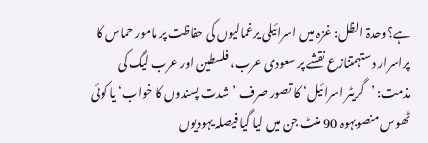ہے؟وحدۃ الظل: غزہ میں اسرائیلی یرغمالیوں کی حفاظت پر مامور حماس کا پراسرار دستہمتنازع نقشے پر سعودی عرب، فلسطین اور عرب لیگ کی مذمت: ’گریٹر اسرائیل‘ کا تصور صرف ’شدت پسندوں کا خواب‘ یا کوئی ٹھوس منصوبہوہ 90 منٹ جن میں لیا گیا فیصلہ یہودیوں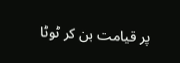پر قیامت بن کر ٹوٹا